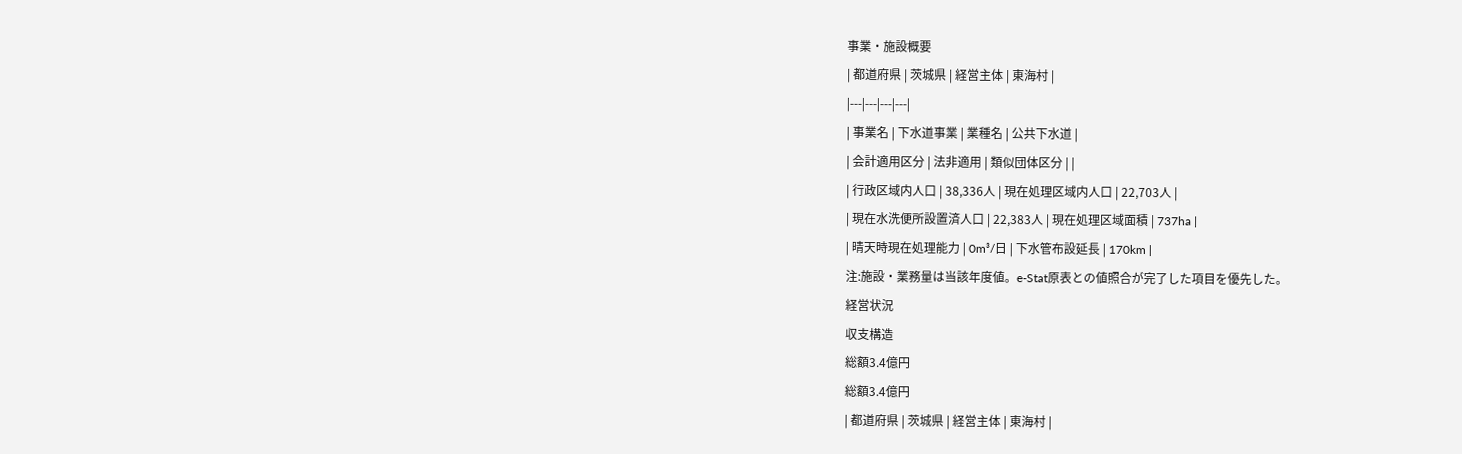事業・施設概要
| 都道府県 | 茨城県 | 経営主体 | 東海村 |
|---|---|---|---|
| 事業名 | 下水道事業 | 業種名 | 公共下水道 |
| 会計適用区分 | 法非適用 | 類似団体区分 | |
| 行政区域内人口 | 38,336人 | 現在処理区域内人口 | 22,703人 |
| 現在水洗便所設置済人口 | 22,383人 | 現在処理区域面積 | 737ha |
| 晴天時現在処理能力 | 0m³/日 | 下水管布設延長 | 170km |
注:施設・業務量は当該年度値。e-Stat原表との値照合が完了した項目を優先した。
経営状況
収支構造
総額3.4億円
総額3.4億円
| 都道府県 | 茨城県 | 経営主体 | 東海村 |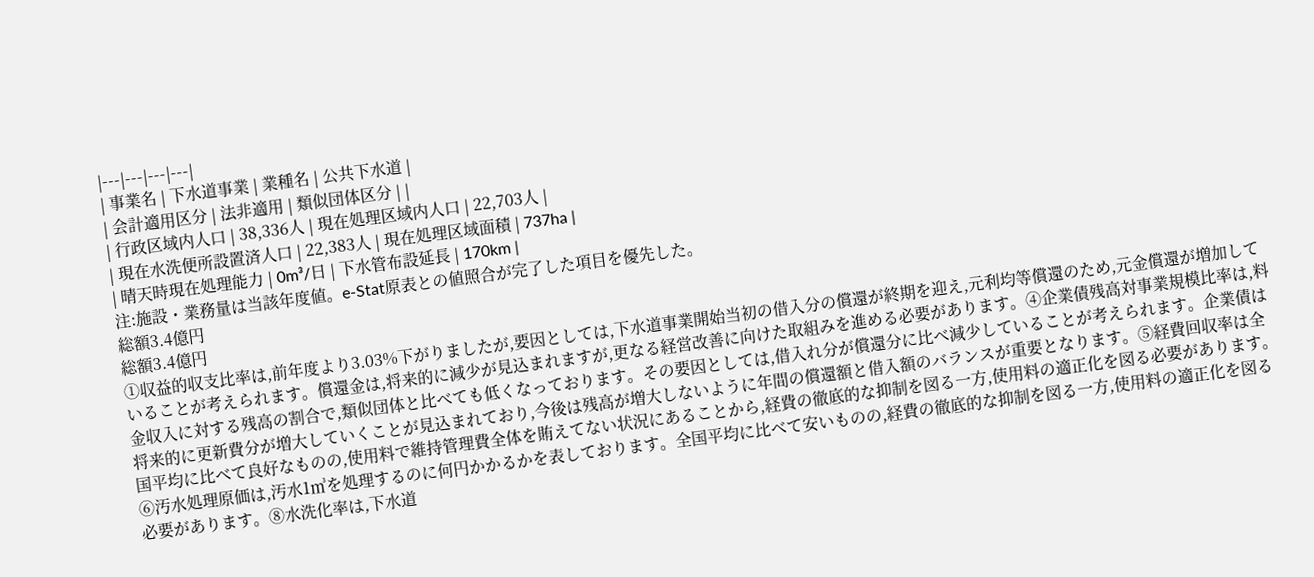|---|---|---|---|
| 事業名 | 下水道事業 | 業種名 | 公共下水道 |
| 会計適用区分 | 法非適用 | 類似団体区分 | |
| 行政区域内人口 | 38,336人 | 現在処理区域内人口 | 22,703人 |
| 現在水洗便所設置済人口 | 22,383人 | 現在処理区域面積 | 737ha |
| 晴天時現在処理能力 | 0m³/日 | 下水管布設延長 | 170km |
注:施設・業務量は当該年度値。e-Stat原表との値照合が完了した項目を優先した。
総額3.4億円
総額3.4億円
①収益的収支比率は,前年度より3.03%下がりましたが,要因としては,下水道事業開始当初の借入分の償還が終期を迎え,元利均等償還のため,元金償還が増加していることが考えられます。償還金は,将来的に減少が見込まれますが,更なる経営改善に向けた取組みを進める必要があります。④企業債残高対事業規模比率は,料金収入に対する残高の割合で,類似団体と比べても低くなっております。その要因としては,借入れ分が償還分に比べ減少していることが考えられます。企業債は将来的に更新費分が増大していくことが見込まれており,今後は残高が増大しないように年間の償還額と借入額のバランスが重要となります。⑤経費回収率は全国平均に比べて良好なものの,使用料で維持管理費全体を賄えてない状況にあることから,経費の徹底的な抑制を図る一方,使用料の適正化を図る必要があります。⑥汚水処理原価は,汚水1㎥を処理するのに何円かかるかを表しております。全国平均に比べて安いものの,経費の徹底的な抑制を図る一方,使用料の適正化を図る必要があります。⑧水洗化率は,下水道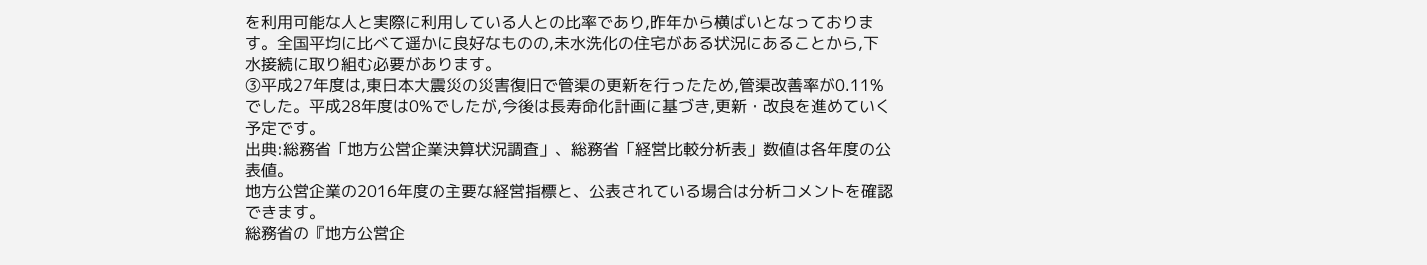を利用可能な人と実際に利用している人との比率であり,昨年から横ばいとなっております。全国平均に比べて遥かに良好なものの,未水洗化の住宅がある状況にあることから,下水接続に取り組む必要があります。
③平成27年度は,東日本大震災の災害復旧で管渠の更新を行ったため,管渠改善率が0.11%でした。平成28年度は0%でしたが,今後は長寿命化計画に基づき,更新・改良を進めていく予定です。
出典:総務省「地方公営企業決算状況調査」、総務省「経営比較分析表」数値は各年度の公表値。
地方公営企業の2016年度の主要な経営指標と、公表されている場合は分析コメントを確認できます。
総務省の『地方公営企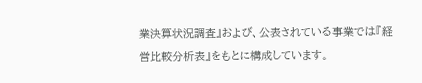業決算状況調査』および、公表されている事業では『経営比較分析表』をもとに構成しています。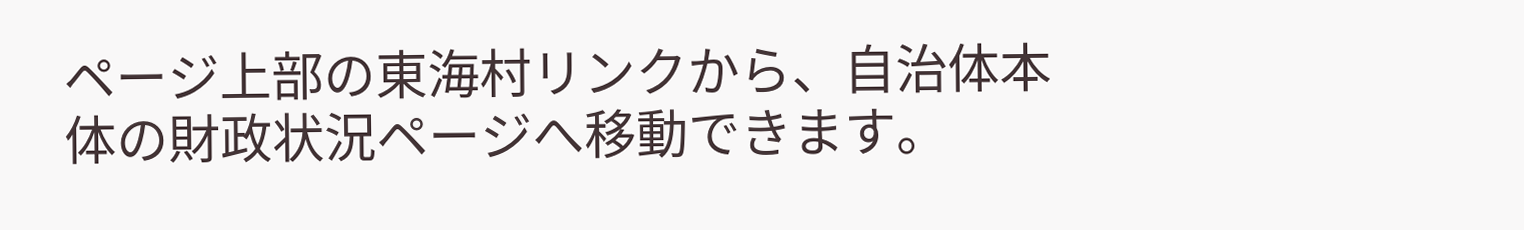ページ上部の東海村リンクから、自治体本体の財政状況ページへ移動できます。